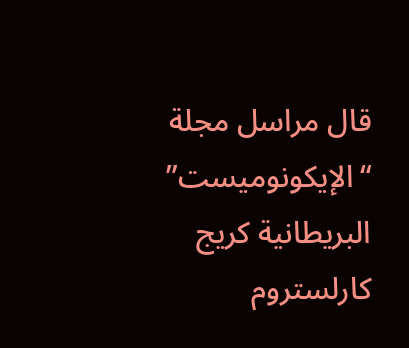قال مراسل مجلة “الإيكونوميست” البريطانية كريج كارلستروم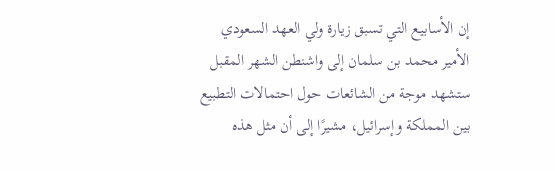إن الأسابيع التي تسبق زيارة ولي العهد السعودي الأمير محمد بن سلمان إلى واشنطن الشهر المقبل ستشهد موجة من الشائعات حول احتمالات التطبيع بين المملكة وإسرائيل، مشيرًا إلى أن مثل هذه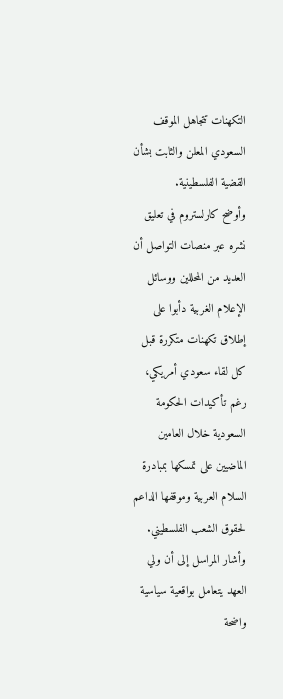التكهنات تتجاهل الموقف السعودي المعلن والثابت بشأن القضية الفلسطينية.
وأوضح كارلستروم في تعليق نشره عبر منصات التواصل أن العديد من المحللين ووسائل الإعلام الغربية دأبوا على إطلاق تكهنات متكررة قبل كل لقاء سعودي أمريكي، رغم تأكيدات الحكومة السعودية خلال العامين الماضيين على تمسكها بمبادرة السلام العربية وموقفها الداعم لحقوق الشعب الفلسطيني.
وأشار المراسل إلى أن ولي العهد يتعامل بواقعية سياسية واضحة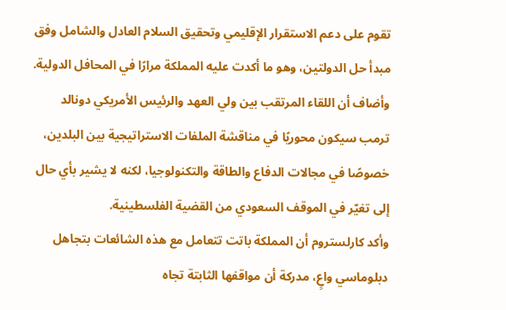تقوم على دعم الاستقرار الإقليمي وتحقيق السلام العادل والشامل وفق مبدأ حل الدولتين، وهو ما أكدت عليه المملكة مرارًا في المحافل الدولية.
وأضاف أن اللقاء المرتقب بين ولي العهد والرئيس الأمريكي دونالد ترمب سيكون محوريًا في مناقشة الملفات الاستراتيجية بين البلدين، خصوصًا في مجالات الدفاع والطاقة والتكنولوجيا، لكنه لا يشير بأي حال إلى تغيّر في الموقف السعودي من القضية الفلسطينية.
وأكد كارلستروم أن المملكة باتت تتعامل مع هذه الشائعات بتجاهل دبلوماسي واعٍ، مدركة أن مواقفها الثابتة تجاه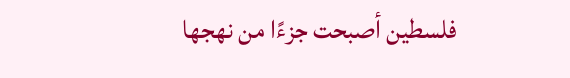فلسطين أصبحت جزءًا من نهجها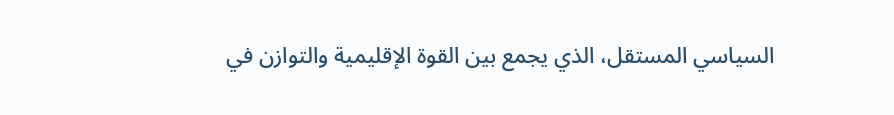السياسي المستقل، الذي يجمع بين القوة الإقليمية والتوازن في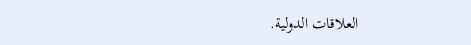العلاقات الدولية.